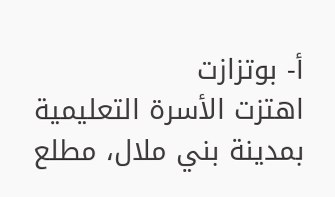أ- بوتزازت
اهتزت الأسرة التعليمية بمدينة بني ملال، مطلع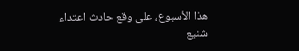هذا الأسبوع، على وقع حادث اعتداء شنيع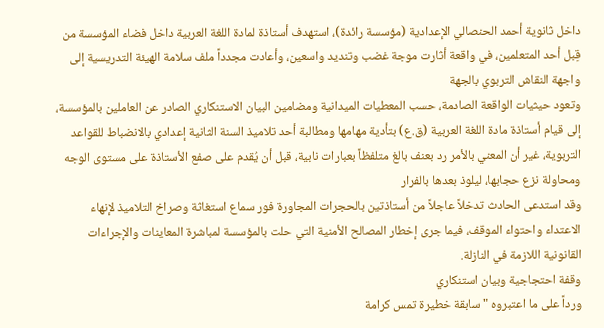داخل ثانوية أحمد الحنصالي الإعدادية (مؤسسة رائدة)، استهدف أستاذة لمادة اللغة العربية داخل فضاء المؤسسة من قِبل أحد المتعلمين، في واقعة أثارت موجة غضب وتنديد واسعين، وأعادت مجدداً ملف سلامة الهيئة التدريسية إلى واجهة النقاش التربوي بالجهة
وتعود حيثيات الواقعة الصادمة، حسب المعطيات الميدانية ومضامين البيان الاستنكاري الصادر عن العاملين بالمؤسسة، إلى قيام أستاذة مادة اللغة العربية (ق.ع) بتأدية مهامها ومطالبة أحد تلاميذ السنة الثانية إعدادي بالانضباط للقواعد التربوية، غير أن المعني بالأمر رد بعنف بالغ متلفظاً بعبارات نابية، قبل أن يُقدم على صفع الأستاذة على مستوى الوجه ومحاولة نزع حجابها، ليلوذ بعدها بالفرار
وقد استدعى الحادث تدخلاً عاجلاً من أستاذتين بالحجرات المجاورة فور سماع استغاثة وصراخ التلاميذ لإنهاء الاعتداء واحتواء الموقف، فيما جرى إخطار المصالح الأمنية التي حلت بالمؤسسة لمباشرة المعاينات والإجراءات القانونية اللازمة في النازلة.
وقفة احتجاجية وبيان استنكاري
ورداً على ما اعتبروه "سابقة خطيرة تمس كرامة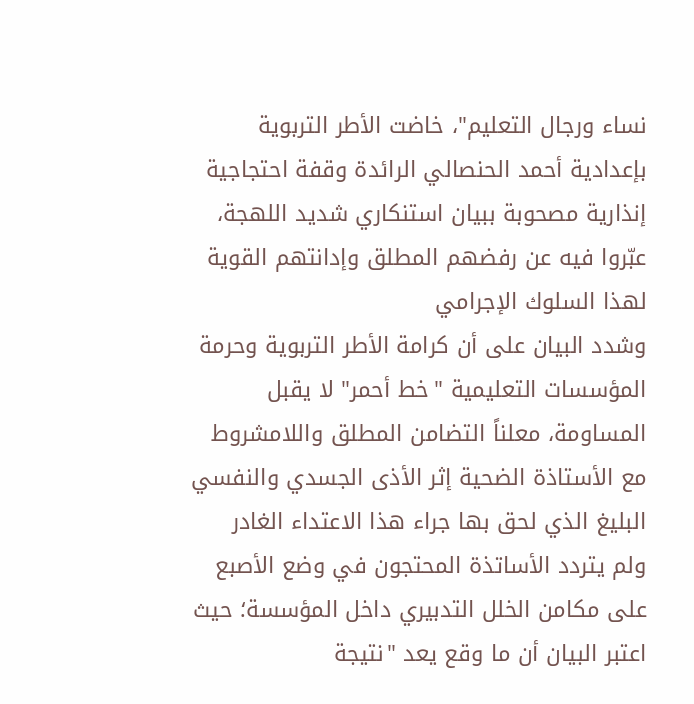نساء ورجال التعليم"، خاضت الأطر التربوية بإعدادية أحمد الحنصالي الرائدة وقفة احتجاجية إنذارية مصحوبة ببيان استنكاري شديد اللهجة، عبّروا فيه عن رفضهم المطلق وإدانتهم القوية لهذا السلوك الإجرامي
وشدد البيان على أن كرامة الأطر التربوية وحرمة المؤسسات التعليمية "خط أحمر" لا يقبل المساومة، معلناً التضامن المطلق واللامشروط مع الأستاذة الضحية إثر الأذى الجسدي والنفسي البليغ الذي لحق بها جراء هذا الاعتداء الغادر
ولم يتردد الأساتذة المحتجون في وضع الأصبع على مكامن الخلل التدبيري داخل المؤسسة؛ حيث اعتبر البيان أن ما وقع يعد "نتيجة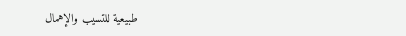طبيعية للتسيب والإهمال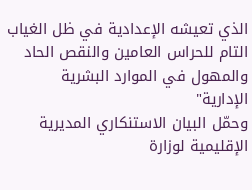الذي تعيشه الإعدادية في ظل الغياب التام للحراس العامين والنقص الحاد والمهول في الموارد البشرية الإدارية"
وحمّل البيان الاستنكاري المديرية الإقليمية لوزارة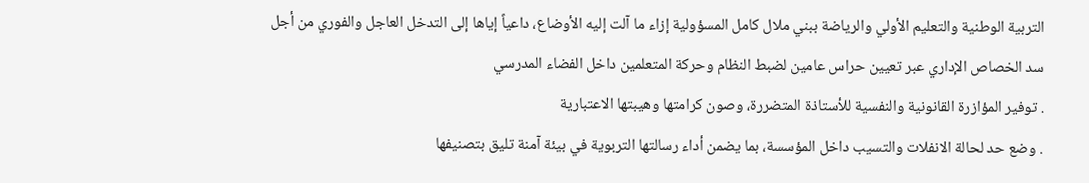التربية الوطنية والتعليم الأولي والرياضة ببني ملال كامل المسؤولية إزاء ما آلت إليه الأوضاع، داعياً إياها إلى التدخل العاجل والفوري من أجل
سد الخصاص الإداري عبر تعيين حراس عامين لضبط النظام وحركة المتعلمين داخل الفضاء المدرسي
. توفير المؤازرة القانونية والنفسية للأستاذة المتضررة، وصون كرامتها وهيبتها الاعتبارية
. وضع حد لحالة الانفلات والتسيب داخل المؤسسة، بما يضمن أداء رسالتها التربوية في بيئة آمنة تليق بتصنيفها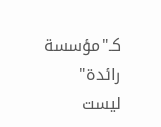كـ"مؤسسة رائدة"
ليست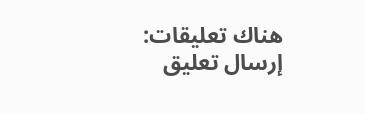هناك تعليقات:
إرسال تعليق